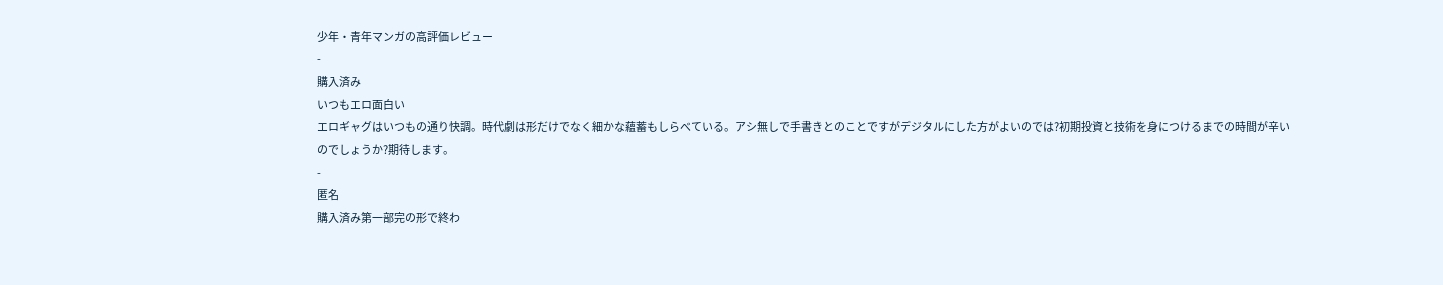少年・青年マンガの高評価レビュー
-
購入済み
いつもエロ面白い
エロギャグはいつもの通り快調。時代劇は形だけでなく細かな蘊蓄もしらべている。アシ無しで手書きとのことですがデジタルにした方がよいのでは?初期投資と技術を身につけるまでの時間が辛いのでしょうか?期待します。
-
匿名
購入済み第一部完の形で終わ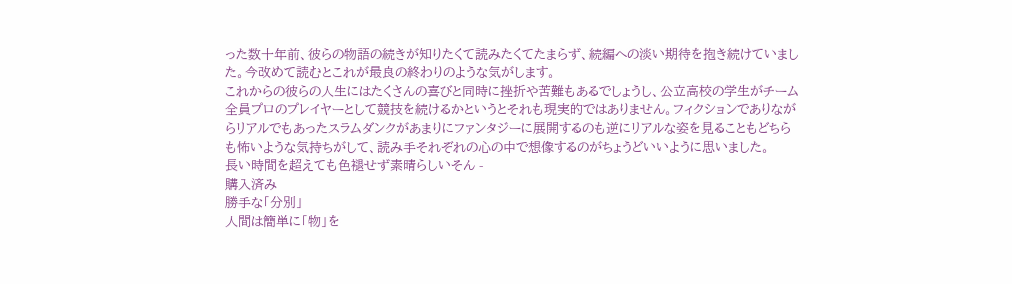った数十年前、彼らの物語の続きが知りたくて読みたくてたまらず、続編への淡い期待を抱き続けていました。今改めて読むとこれが最良の終わりのような気がします。
これからの彼らの人生にはたくさんの喜びと同時に挫折や苦難もあるでしょうし、公立高校の学生がチーム全員プロのプレイヤーとして競技を続けるかというとそれも現実的ではありません。フィクションでありながらリアルでもあったスラムダンクがあまりにファンタジーに展開するのも逆にリアルな姿を見ることもどちらも怖いような気持ちがして、読み手それぞれの心の中で想像するのがちょうどいいように思いました。
長い時間を超えても色褪せず素晴らしいそん -
購入済み
勝手な「分別」
人間は簡単に「物」を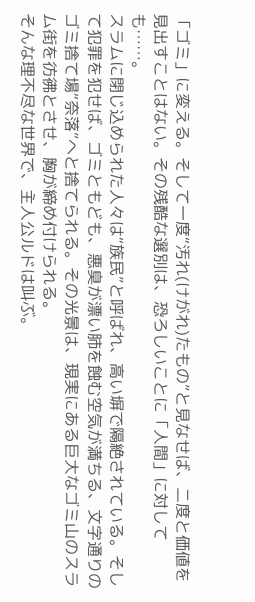「ゴミ」に変える。そして一度“汚れ(けがれ)たもの”と見なせば、二度と価値を見出すことはない。その残酷な選別は、恐ろしいことに「人間」に対しても……。
スラムに閉じ込められた人々は“族民”と呼ばれ、高い塀で隔絶されている。そして犯罪を犯せば、ゴミともども、悪臭が漂い肺を蝕む空気が満ちる、文字通りのゴミ捨て場“奈落”へと捨てられる。その光景は、現実にある巨大なゴミ山のスラム街を彷彿とさせ、胸が締め付けられる。
そんな理不尽な世界で、主人公ルドは叫ぶ。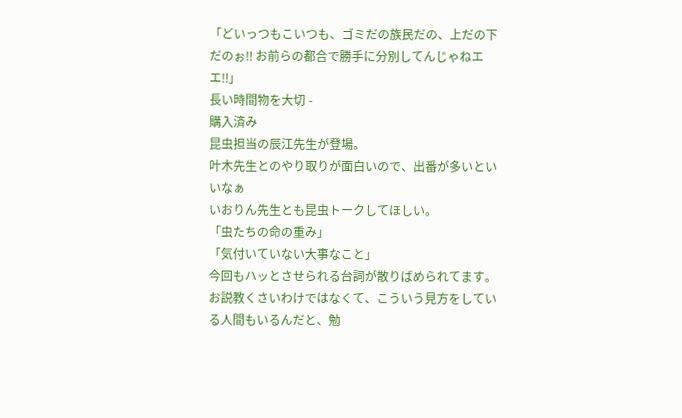「どいっつもこいつも、ゴミだの族民だの、上だの下だのぉ‼ お前らの都合で勝手に分別してんじゃねエエ‼」
長い時間物を大切 -
購入済み
昆虫担当の辰江先生が登場。
叶木先生とのやり取りが面白いので、出番が多いといいなぁ
いおりん先生とも昆虫トークしてほしい。
「虫たちの命の重み」
「気付いていない大事なこと」
今回もハッとさせられる台詞が散りばめられてます。
お説教くさいわけではなくて、こういう見方をしている人間もいるんだと、勉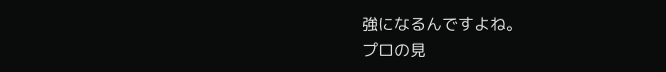強になるんですよね。
プロの見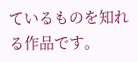ているものを知れる作品です。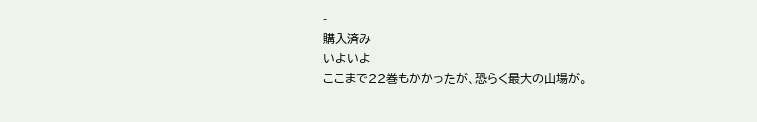-
購入済み
いよいよ
ここまで22巻もかかったが、恐らく最大の山場が。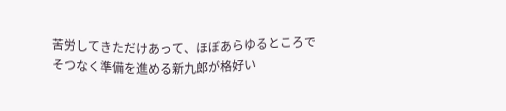苦労してきただけあって、ほぼあらゆるところで
そつなく準備を進める新九郎が格好い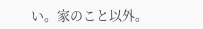い。家のこと以外。